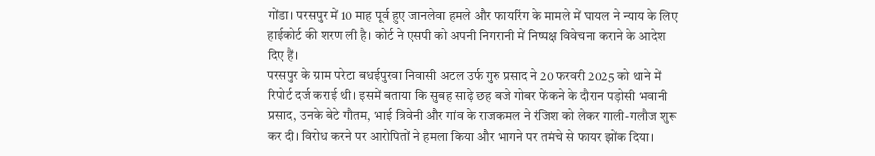गोंडा। परसपुर में 10 माह पूर्व हुए जानलेवा हमले और फायरिंग के मामले में घायल ने न्याय के लिए हाईकोर्ट की शरण ली है। कोर्ट ने एसपी को अपनी निगरानी में निष्पक्ष विवेचना कराने के आदेश दिए हैं।
परसपुर के ग्राम परेटा बधईपुरवा निवासी अटल उर्फ गुरु प्रसाद ने 20 फरवरी 2025 को थाने में रिपोर्ट दर्ज कराई थी। इसमें बताया कि सुबह साढ़े छह बजे गोबर फेंकने के दौरान पड़ोसी भवानी प्रसाद, उनके बेटे गौतम, भाई त्रिवेनी और गांव के राजकमल ने रंजिश को लेकर गाली-गलौज शुरू कर दी। विरोध करने पर आरोपितों ने हमला किया और भागने पर तमंचे से फायर झोंक दिया।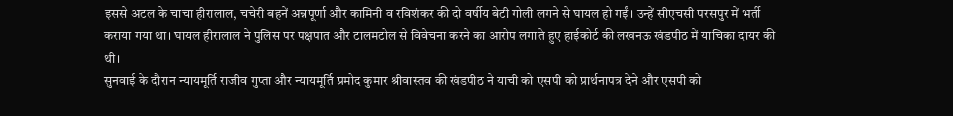इससे अटल के चाचा हीरालाल, चचेरी बहनें अन्नपूर्णा और कामिनी व रविशंकर की दो वर्षीय बेटी गोली लगने से घायल हो गईं। उन्हें सीएचसी परसपुर में भर्ती कराया गया था। घायल हीरालाल ने पुलिस पर पक्षपात और टालमटोल से विवेचना करने का आरोप लगाते हुए हाईकोर्ट की लखनऊ खंडपीठ में याचिका दायर की थी।
सुनवाई के दौरान न्यायमूर्ति राजीव गुप्ता और न्यायमूर्ति प्रमोद कुमार श्रीवास्तव की खंडपीठ ने याची को एसपी को प्रार्थनापत्र देने और एसपी को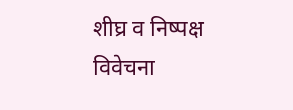शीघ्र व निष्पक्ष विवेचना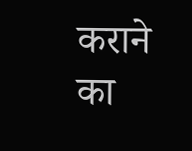कराने का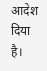आदेश दिया है।